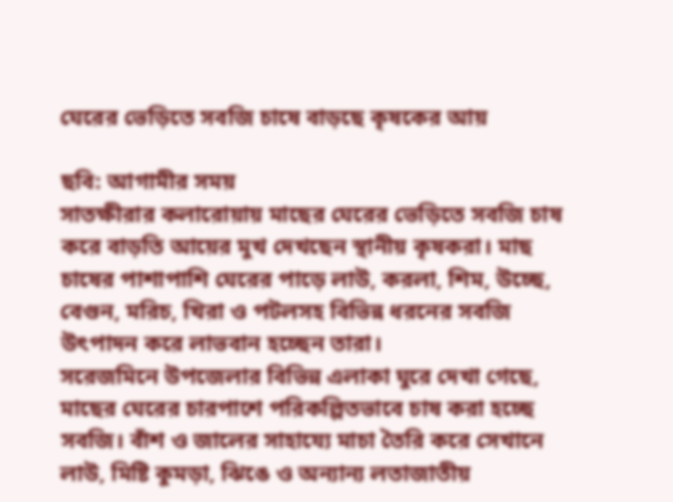ঘেরের ভেড়িতে সবজি চাষে বাড়ছে কৃষকের আয়

ছবি: আগামীর সময়
সাতক্ষীরার কলারোয়ায় মাছের ঘেরের ভেড়িতে সবজি চাষ করে বাড়তি আয়ের মুখ দেখছেন স্থানীয় কৃষকরা। মাছ চাষের পাশাপাশি ঘেরের পাড়ে লাউ, করলা, শিম, উচ্ছে, বেগুন, মরিচ, খিরা ও পটলসহ বিভিন্ন ধরনের সবজি উৎপাদন করে লাভবান হচ্ছেন তারা।
সরেজমিনে উপজেলার বিভিন্ন এলাকা ঘুরে দেখা গেছে, মাছের ঘেরের চারপাশে পরিকল্পিতভাবে চাষ করা হচ্ছে সবজি। বাঁশ ও জালের সাহায্যে মাচা তৈরি করে সেখানে লাউ, মিষ্টি কুমড়া, ঝিঙে ও অন্যান্য লতাজাতীয়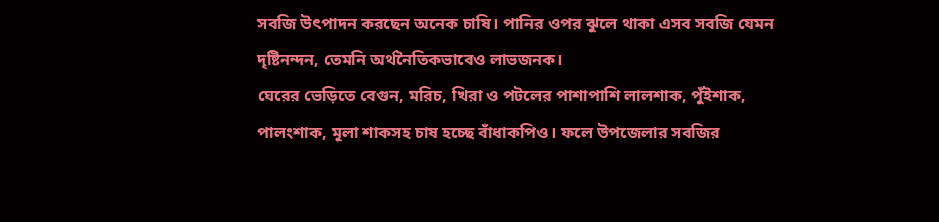সবজি উৎপাদন করছেন অনেক চাষি। পানির ওপর ঝুলে থাকা এসব সবজি যেমন দৃষ্টিনন্দন, তেমনি অর্থনৈতিকভাবেও লাভজনক।
ঘেরের ভেড়িতে বেগুন, মরিচ, খিরা ও পটলের পাশাপাশি লালশাক, পুঁইশাক, পালংশাক, মূলা শাকসহ চাষ হচ্ছে বাঁধাকপিও। ফলে উপজেলার সবজির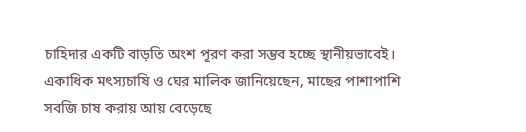চাহিদার একটি বাড়তি অংশ পূরণ করা সম্ভব হচ্ছে স্থানীয়ভাবেই।
একাধিক মৎস্যচাষি ও ঘের মালিক জানিয়েছেন, মাছের পাশাপাশি সবজি চাষ করায় আয় বেড়েছে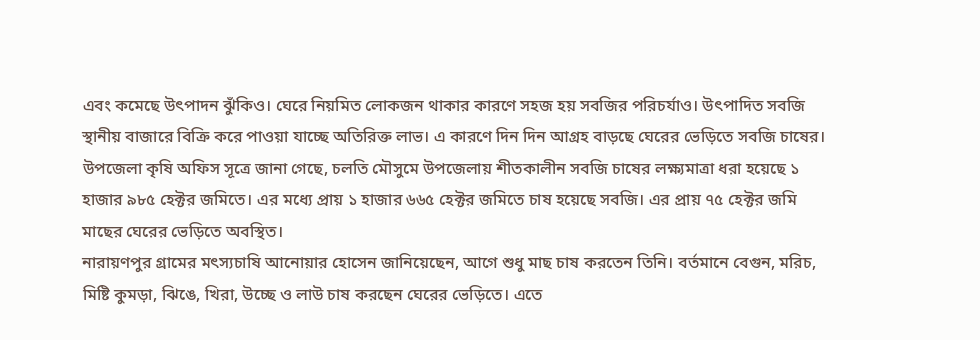এবং কমেছে উৎপাদন ঝুঁকিও। ঘেরে নিয়মিত লোকজন থাকার কারণে সহজ হয় সবজির পরিচর্যাও। উৎপাদিত সবজি স্থানীয় বাজারে বিক্রি করে পাওয়া যাচ্ছে অতিরিক্ত লাভ। এ কারণে দিন দিন আগ্রহ বাড়ছে ঘেরের ভেড়িতে সবজি চাষের।
উপজেলা কৃষি অফিস সূত্রে জানা গেছে, চলতি মৌসুমে উপজেলায় শীতকালীন সবজি চাষের লক্ষ্যমাত্রা ধরা হয়েছে ১ হাজার ৯৮৫ হেক্টর জমিতে। এর মধ্যে প্রায় ১ হাজার ৬৬৫ হেক্টর জমিতে চাষ হয়েছে সবজি। এর প্রায় ৭৫ হেক্টর জমি মাছের ঘেরের ভেড়িতে অবস্থিত।
নারায়ণপুর গ্রামের মৎস্যচাষি আনোয়ার হোসেন জানিয়েছেন, আগে শুধু মাছ চাষ করতেন তিনি। বর্তমানে বেগুন, মরিচ, মিষ্টি কুমড়া, ঝিঙে, খিরা, উচ্ছে ও লাউ চাষ করছেন ঘেরের ভেড়িতে। এতে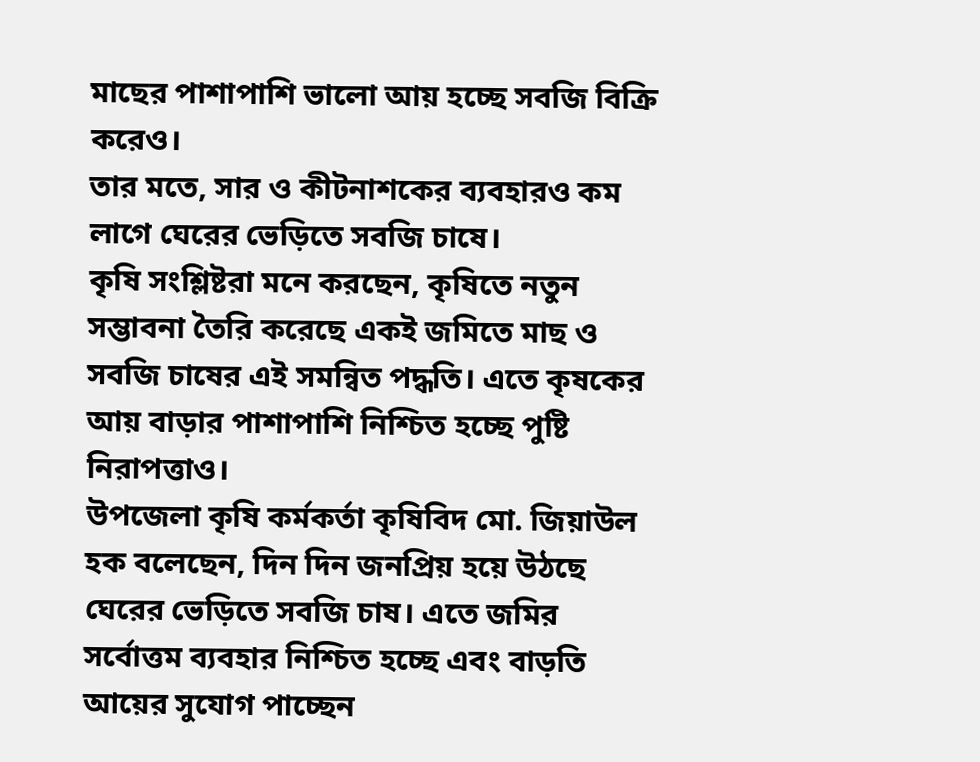মাছের পাশাপাশি ভালো আয় হচ্ছে সবজি বিক্রি করেও।
তার মতে, সার ও কীটনাশকের ব্যবহারও কম লাগে ঘেরের ভেড়িতে সবজি চাষে।
কৃষি সংশ্লিষ্টরা মনে করছেন, কৃষিতে নতুন সম্ভাবনা তৈরি করেছে একই জমিতে মাছ ও সবজি চাষের এই সমন্বিত পদ্ধতি। এতে কৃষকের আয় বাড়ার পাশাপাশি নিশ্চিত হচ্ছে পুষ্টি নিরাপত্তাও।
উপজেলা কৃষি কর্মকর্তা কৃষিবিদ মো. জিয়াউল হক বলেছেন, দিন দিন জনপ্রিয় হয়ে উঠছে ঘেরের ভেড়িতে সবজি চাষ। এতে জমির সর্বোত্তম ব্যবহার নিশ্চিত হচ্ছে এবং বাড়তি আয়ের সুযোগ পাচ্ছেন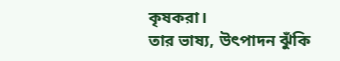কৃষকরা।
তার ভাষ্য, উৎপাদন ঝুঁকি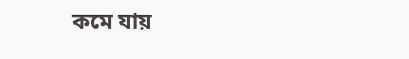কমে যায়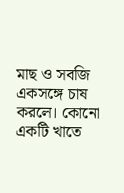মাছ ও সবজি একসঙ্গে চাষ করলে। কোনো একটি খাতে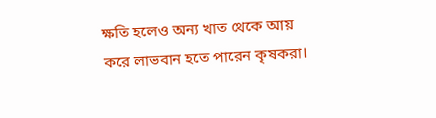ক্ষতি হলেও অন্য খাত থেকে আয় করে লাভবান হতে পারেন কৃষকরা।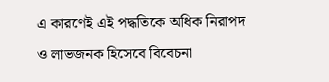এ কারণেই এই পদ্ধতিকে অধিক নিরাপদ ও লাভজনক হিসেবে বিবেচনা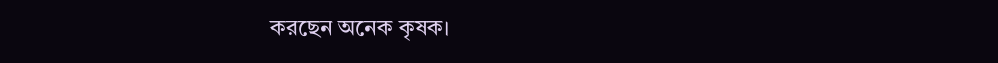করছেন অনেক কৃষক।